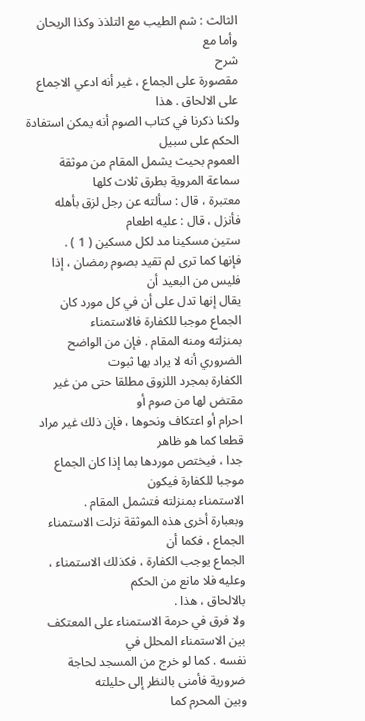الثالث : شم الطيب مع التلذذ وكذا الريحان وأما مع
شرح
مقصورة على الجماع ، غير أنه ادعي الاجماع على الالحاق . هذا
ولكنا ذكرنا في كتاب الصوم أنه يمكن استفادة الحكم على سبيل
العموم بحيث يشمل المقام من موثقة سماعة المروية بطرق ثلاث كلها
معتبرة ، قال : سألته عن رجل لزق بأهله فأنزل ، قال : عليه اطعام
ستين مسكينا مد لكل مسكين ( 1 ) .
فإنها كما ترى لم تقيد بصوم رمضان ، إذا فليس من البعيد أن
يقال إنها تدل على أن في كل مورد كان الجماع موجبا للكفارة فالاستمناء
بمنزلته ومنه المقام . فإن من الواضح الضروري أنه لا يراد بها ثبوت
الكفارة بمجرد اللزوق مطلقا حتى من غير مقتض لها من صوم أو
احرام أو اعتكاف ونحوها ، فإن ذلك غير مراد قطعا كما هو ظاهر
جدا ، فيختص موردها بما إذا كان الجماع موجبا للكفارة فيكون
الاستمناء بمنزلته فتشمل المقام .
وبعبارة أخرى هذه الموثقة نزلت الاستمناء الجماع ، فكما أن
الجماع يوجب الكفارة ، فكذلك الاستمناء ، وعليه فلا مانع من الحكم
بالالحاق ، هذا .
ولا فرق في حرمة الاستمناء على المعتكف بين الاستمناء المحلل في
نفسه . كما لو خرج من المسجد لحاجة ضرورية فأمنى بالنظر إلى حليلته
وبين المحرم كما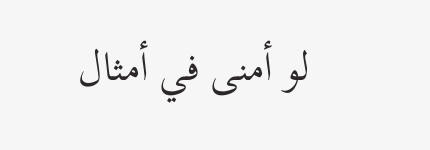لو أمنى في أمثال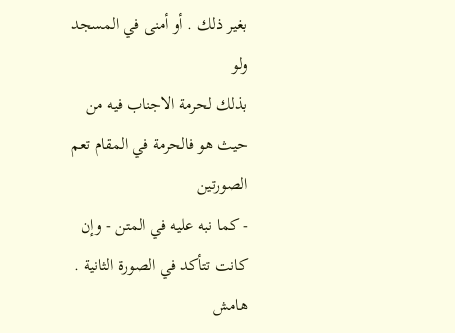بغير ذلك . أو أمنى في المسجد ولو
بذلك لحرمة الاجناب فيه من حيث هو فالحرمة في المقام تعم الصورتين
- كما نبه عليه في المتن - وإن كانت تتأكد في الصورة الثانية .
هامش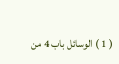( 1 ) الوسائل باب 4 من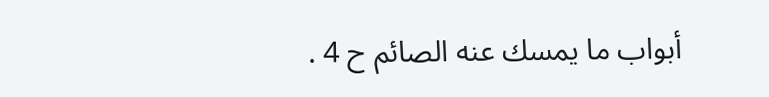أبواب ما يمسك عنه الصائم ح 4 .